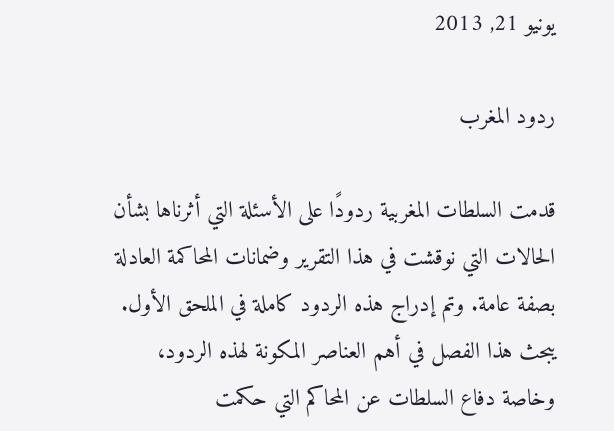يونيو 21, 2013

ردود المغرب

قدمت السلطات المغربية ردودًا على الأسئلة التي أثرناها بشأن الحالات التي نوقشت في هذا التقرير وضمانات المحاكمة العادلة بصفة عامة. وتم إدراج هذه الردود كاملة في الملحق الأول. يبحث هذا الفصل في أهم العناصر المكونة لهذه الردود، وخاصة دفاع السلطات عن المحاكم التي حكمت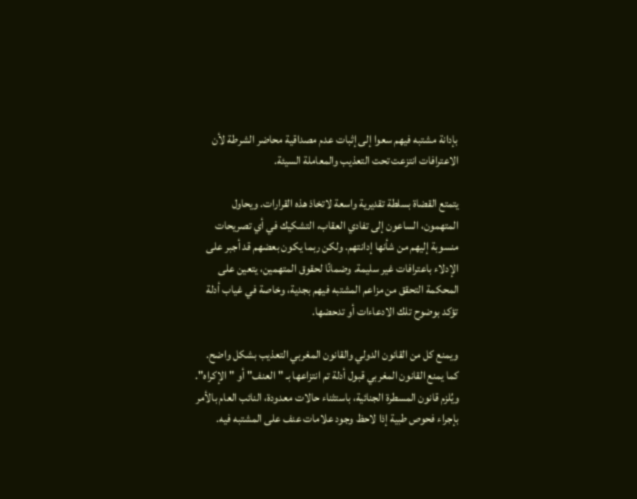بإدانة مشتبه فيهم سعوا إلى إثبات عدم مصداقية محاضر الشرطة لأن الاعترافات انتزعت تحت التعذيب والمعاملة السيئة.

يتمتع القضاة بسلطة تقديرية واسعة لاتخاذ هذه القرارات. ويحاول المتهمون، الساعون إلى تفادي العقاب، التشكيك في أي تصريحات منسوبة إليهم من شأنها إدانتهم. ولكن ربما يكون بعضهم قد أجبر على الإدلاء باعترافات غير سليمة. وضمانًا لحقوق المتهمين، يتعين على المحكمة التحقق من مزاعم المشتبه فيهم بجدية، وخاصة في غياب أدلة تؤكد بوضوح تلك الادعاءات أو تدحضها.

ويمنع كل من القانون الدولي والقانون المغربي التعذيب بشكل واضح. كما يمنع القانون المغربي قبول أدلة تم انتزاعها بـ "العنف" أو "الإكراه". ويُلزم قانون المسطرة الجنائية، باستثناء حالات معدودة، النائب العام بالأمر بإجراء فحوص طبية إذا لاحظ وجود علامات عنف على المشتبه فيه.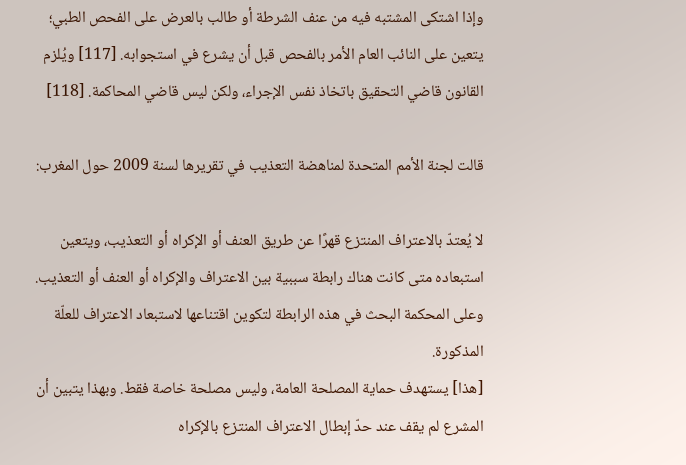وإذا اشتكى المشتبه فيه من عنف الشرطة أو طالب بالعرض على الفحص الطبي؛ يتعين على النائب العام الأمر بالفحص قبل أن يشرع في استجوابه. [117] ويُلزم القانون قاضي التحقيق باتخاذ نفس الإجراء، ولكن ليس قاضي المحاكمة. [118]

قالت لجنة الأمم المتحدة لمناهضة التعذيب في تقريرها لسنة 2009 حول المغرب:

لا يُعتدّ بالاعتراف المنتزع قهرًا عن طريق العنف أو الإكراه أو التعذيب، ويتعين استبعاده متى كانت هناك رابطة سببية بين الاعتراف والإكراه أو العنف أو التعذيب. وعلى المحكمة البحث في هذه الرابطة لتكوين اقتناعها لاستبعاد الاعتراف للعلّة المذكورة.
[هذا] يستهدف حماية المصلحة العامة، وليس مصلحة خاصة فقط. وبهذا يتبين أن المشرع لم يقف عند حدّ إبطال الاعتراف المنتزع بالإكراه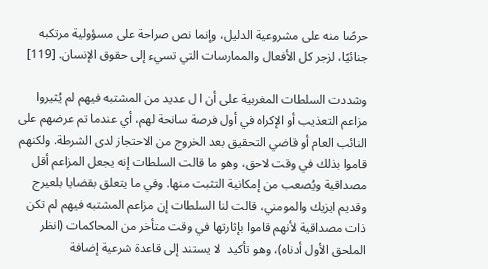حرصًا منه على مشروعية الدليل، وإنما نص صراحة على مسؤولية مرتكبه جنائيًا، لزجر كل الأفعال والممارسات التي تسيء إلى حقوق الإنسان. [119]

وشددت السلطات المغربية على أن ا ل عديد من المشتبه فيهم لم يُثيروا مزاعم التعذيب أو الإكراه في أول فرصة سانحة لهم، أي عندما تم عرضهم على النائب العام أو قاضي التحقيق بعد الخروج من الاحتجاز لدى الشرطة. ولكنهم قاموا بذلك في وقت لاحق، وهو ما قالت السلطات إنه يجعل المزاعم أقل مصداقية ويُصعب من إمكانية التثبت منها. وفي ما يتعلق بقضايا بلعيرج وقديم ايزيك والمومني، قالت لنا السلطات إن مزاعم المشتبه فيهم لم تكن ذات مصداقية لأنهم قاموا بإثارتها في وقت متأخر من المحاكمات (انظر الملحق الأول أدناه)، وهو تأكيد  لا يستند إلى قاعدة شرعية إضافة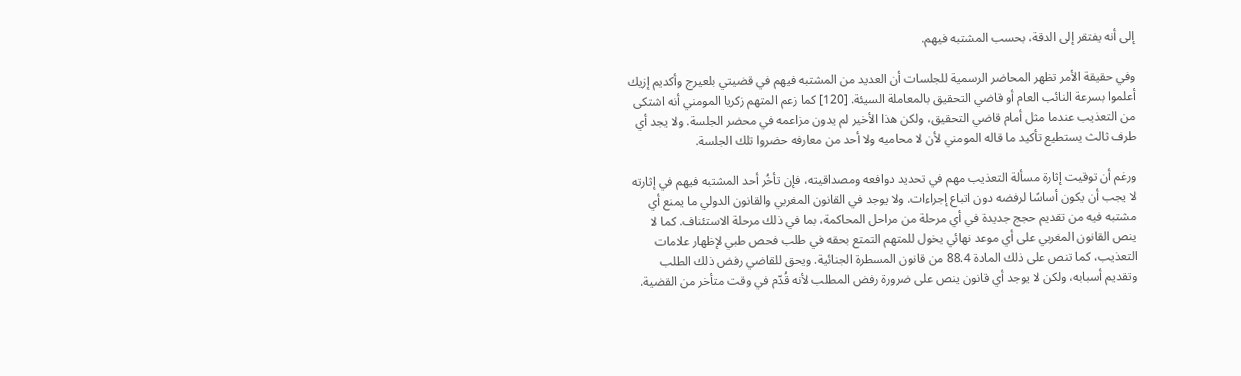إلى أنه يفتقر إلى الدقة، بحسب المشتبه فيهم.

وفي حقيقة الأمر تظهر المحاضر الرسمية للجلسات أن العديد من المشتبه فيهم في قضيتي بلعيرج وأكديم إزيك أعلموا بسرعة النائب العام أو قاضي التحقيق بالمعاملة السيئة. [120] كما زعم المتهم زكريا المومني أنه اشتكى من التعذيب عندما مثل أمام قاضي التحقيق، ولكن هذا الأخير لم يدون مزاعمه في محضر الجلسة. ولا يجد أي طرف ثالث يستطيع تأكيد ما قاله المومني لأن لا محاميه ولا أحد من معارفه حضروا تلك الجلسة.

ورغم أن توقيت إثارة مسألة التعذيب مهم في تحديد دوافعه ومصداقيته، فإن تأخُر أحد المشتبه فيهم في إثارته لا يجب أن يكون أساسًا لرفضه دون اتباع إجراءات. ولا يوجد في القانون المغربي والقانون الدولي ما يمنع أي مشتبه فيه من تقديم حجج جديدة في أي مرحلة من مراحل المحاكمة، بما في ذلك مرحلة الاستئناف. كما لا ينص القانون المغربي على أي موعد نهائي يخول للمتهم التمتع بحقه في طلب فحص طبي لإظهار علامات التعذيب، كما تنص على ذلك المادة 88.4 من قانون المسطرة الجنائية. ويحق للقاضي رفض ذلك الطلب وتقديم أسبابه، ولكن لا يوجد أي قانون ينص على ضرورة رفض المطلب لأنه قُدّم في وقت متأخر من القضية.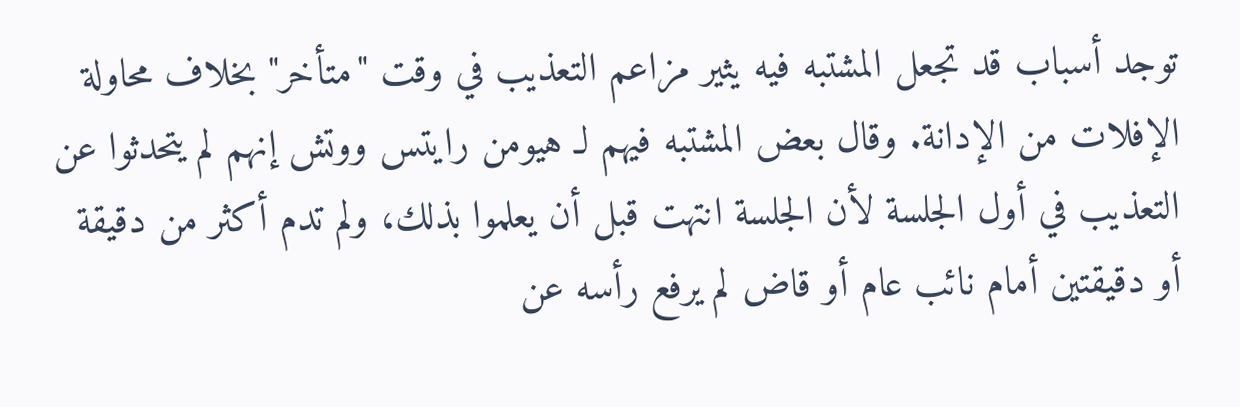توجد أسباب قد تجعل المشتبه فيه يثير مزاعم التعذيب في وقت "متأخر" بخلاف محاولة الإفلات من الإدانة. وقال بعض المشتبه فيهم لـ هيومن رايتس ووتش إنهم لم يتحدثوا عن التعذيب في أول الجلسة لأن الجلسة انتهت قبل أن يعلموا بذلك، ولم تدم أكثر من دقيقة أو دقيقتين أمام نائب عام أو قاض لم يرفع رأسه عن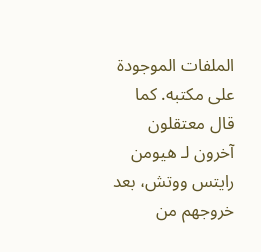الملفات الموجودة على مكتبه. كما قال معتقلون آخرون لـ هيومن رايتس ووتش، بعد خروجهم من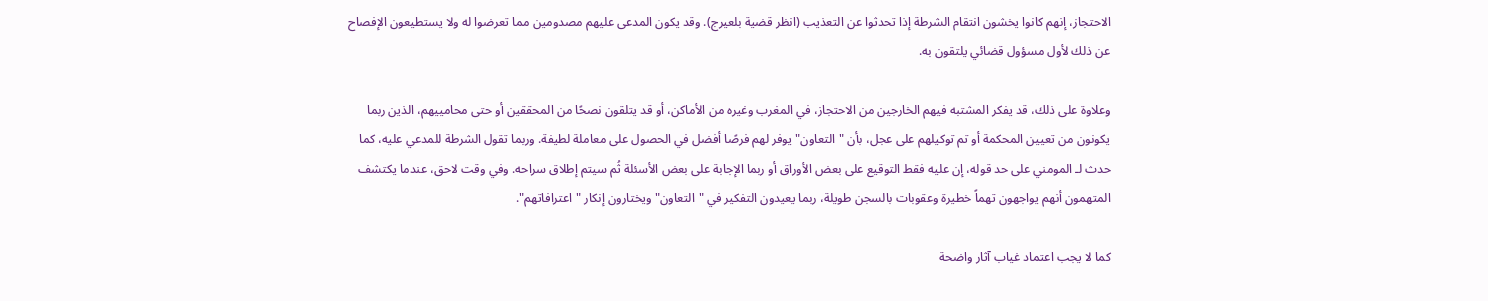الاحتجاز، إنهم كانوا يخشون انتقام الشرطة إذا تحدثوا عن التعذيب (انظر قضية بلعيرج). وقد يكون المدعى عليهم مصدومين مما تعرضوا له ولا يستطيعون الإفصاح عن ذلك لأول مسؤول قضائي يلتقون به.

وعلاوة على ذلك، قد يفكر المشتبه فيهم الخارجين من الاحتجاز، في المغرب وغيره من الأماكن، أو قد يتلقون نصحًا من المحققين أو حتى محامييهم، الذين ربما يكونون من تعيين المحكمة أو تم توكيلهم على عجل، بأن "التعاون" يوفر لهم فرصًا أفضل في الحصول على معاملة لطيفة. وربما تقول الشرطة للمدعي عليه، كما حدث لـ المومني على حد قوله، إن عليه فقط التوقيع على بعض الأوراق أو ربما الإجابة على بعض الأسئلة ثُم سيتم إطلاق سراحه. وفي وقت لاحق، عندما يكتشف المتهمون أنهم يواجهون تهماً خطيرة وعقوبات بالسجن طويلة، ربما يعيدون التفكير في "التعاون" ويختارون إنكار "اعترافاتهم".

كما لا يجب اعتماد غياب آثار واضحة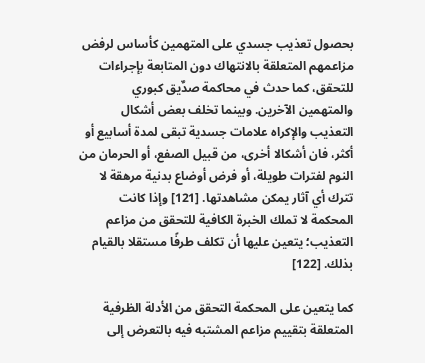بحصول تعذيب جسدي على المتهمين كأساس لرفض مزاعمهم المتعلقة بالانتهاك دون المتابعة بإجراءات للتحقق، كما حدث في محاكمة صدٌيق كبوري والمتهمين الآخرين. وبينما تخلف بعض أشكال التعذيب والإكراه علامات جسدية تبقى لمدة أسابيع أو أكثر، فان أشكالا أخرى، من قبيل الصفع، أو الحرمان من النوم لفترات طويلة، أو فرض أوضاع بدنية مرهقة لا تترك أي آثار يمكن مشاهدتها. [121] وإذا كانت المحكمة لا تملك الخبرة الكافية للتحقق من مزاعم التعذيب؛ يتعين عليها أن تكلف طرفًا مستقلا بالقيام بذلك. [122]

كما يتعين على المحكمة التحقق من الأدلة الظرفية المتعلقة بتقييم مزاعم المشتبه فيه بالتعرض إلى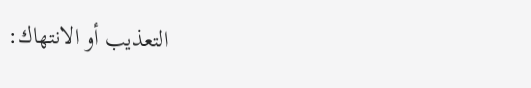التعذيب أو الانتهاك: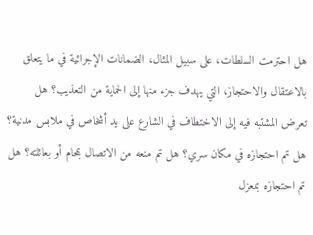هل احترمت السلطات، على سبيل المثال، الضمانات الإجرائية في ما يتعلق بالاعتقال والاحتجاز، التي يهدف جزء منها إلى الحماية من التعذيب؟ هل تعرض المشتبه فيه إلى الاختطاف في الشارع على يد أشخاص في ملابس مدنية؟ هل تم احتجازه في مكان سري؟ هل تم منعه من الاتصال بمحام أو بعائلته؟ هل تم احتجازه بمعزل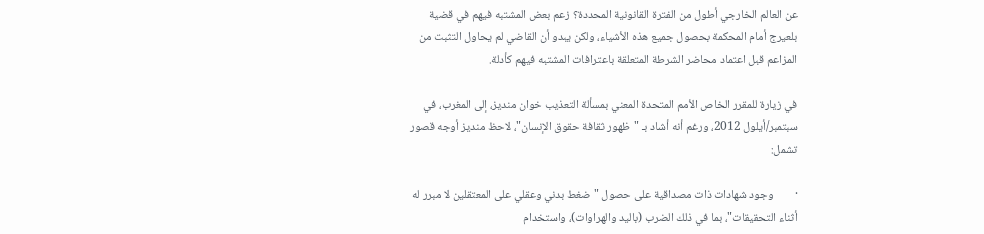عن العالم الخارجي أطول من الفترة القانونية المحددة؟ زعم بعض المشتبه فيهم في قضية بلعيرج أمام المحكمة بحصول جميع هذه الأشياء، ولكن يبدو أن القاضي لم يحاول التثبت من المزاعم قبل اعتماد محاضر الشرطة المتعلقة باعترافات المشتبه فيهم كأدلة.

في زيارة للمقرر الخاص الأمم المتحدة المعني بمسألة التعذيب خوان منديز، إلى المغرب، في سبتمبر/أيلول 2012، ورغم أنه أشاد بـ "ظهور ثقافة حقوق الإنسان"، لاحظ منديز أوجه قصور تشمل:

·        وجود شهادات ذات مصداقية على حصول "ضغط بدني وعقلي على المعتقلين لا مبرر له أثناء التحقيقات"، بما في ذلك الضرب (باليد والهراوات)، واستخدام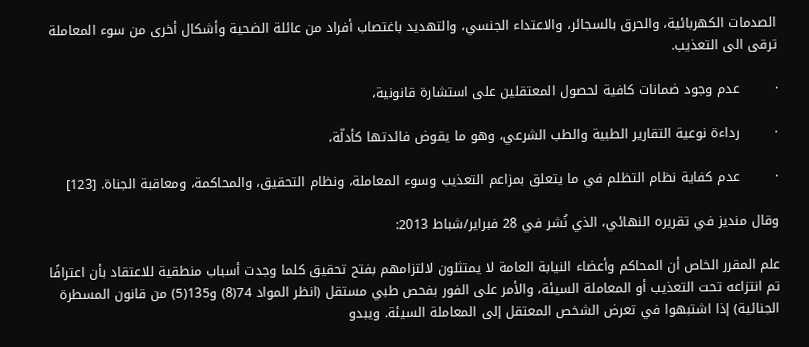الصدمات الكهربائية، والحرق بالسجائر، والاعتداء الجنسي، والتهديد باغتصاب أفراد من عائلة الضحية وأشكال أخرى من سوء المعاملة ترقى الى التعذيب.

·        عدم وجود ضمانات كافية لحصول المعتقلين على استشارة قانونية،

·        رداءة نوعية التقارير الطبية والطب الشرعي، وهو ما يقوض فائدتها كأدلّة،

·        عدم كفاية نظام التظلم في ما يتعلق بمزاعم التعذيب وسوء المعاملة، ونظام التحقيق، والمحاكمة، ومعاقبة الجناة. [123]

وقال منديز في تقريره النهائي، الذي نُشر في 28 فبراير/شباط 2013:

علم المقرر الخاص أن المحاكم وأعضاء النيابة العامة لا يمتثلون لالتزامهم بفتح تحقيق كلما وجدت أسباب منطقية للاعتقاد بأن اعترافًا تم انتزاعه تحت التعذيب أو المعاملة السيئة، والأمر على الفور بفحص طبي مستقل (انظر المواد 74(8) و135(5) من قانون المسطرة الجنائية) إذا اشتبهوا في تعرض الشخص المعتقل إلى المعاملة السيئة. ويبدو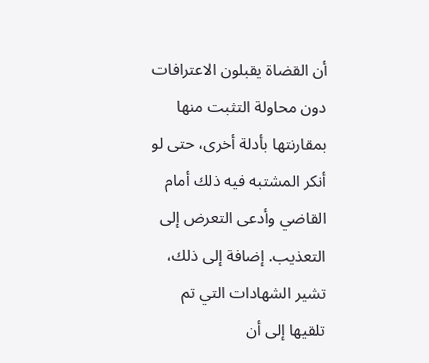أن القضاة يقبلون الاعترافات دون محاولة التثبت منها بمقارنتها بأدلة أخرى، حتى لو أنكر المشتبه فيه ذلك أمام القاضي وأدعى التعرض إلى التعذيب. إضافة إلى ذلك، تشير الشهادات التي تم تلقيها إلى أن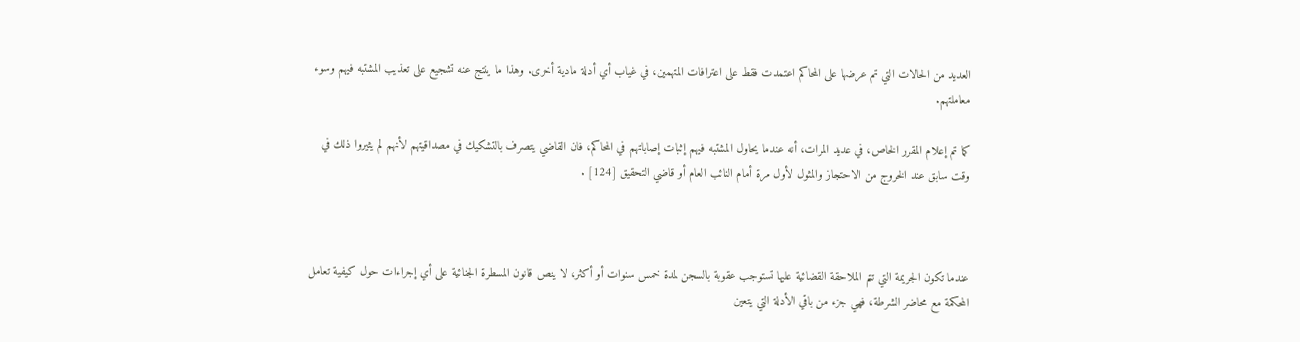العديد من الحالات التي تم عرضها على المحاكم اعتمدت فقط على اعترافات المتهمين، في غياب أي أدلة مادية أخرى. وهذا ما ينتج عنه تشجيع على تعذيب المشتبه فيهم وسوء معاملتهم.

كما تم إعلام المقرر الخاص، في عديد المرات، أنه عندما يحاول المشتبه فيهم إثبات إصاباتهم في المحاكم، فان القاضي يتصرف بالتشكيك في مصداقيتهم لأنهم لم يثيروا ذلك في وقت سابق عند الخروج من الاحتجاز والمثول لأول مرة أمام النائب العام أو قاضي التحقيق [124] .



عندما تكون الجريمة التي تتم الملاحقة القضائية عليها تستوجب عقوبة بالسجن لمدة خمس سنوات أو أكثر، لا ينص قانون المسطرة الجنائية على أي إجراءات حول كيفية تعامل المحكمة مع محاضر الشرطة، فهي جزء من باقي الأدلة التي يتعين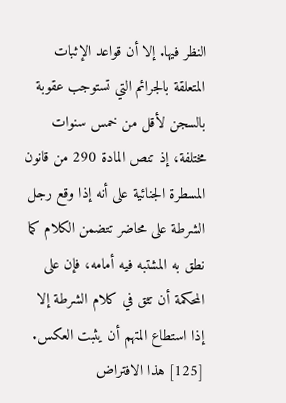النظر فيها. إلا أن قواعد الإثبات المتعلقة بالجرائم التي تستوجب عقوبة بالسجن لأقل من خمس سنوات مختلفة، إذ تنص المادة 290 من قانون المسطرة الجنائية على أنه إذا وقع رجل الشرطة على محاضر تتضمن الكلام كما نطق به المشتبه فيه أمامه، فإن على المحكمة أن تثق في كلام الشرطة إلا إذا استطاع المتهم أن يثبت العكس. [125] هذا الافتراض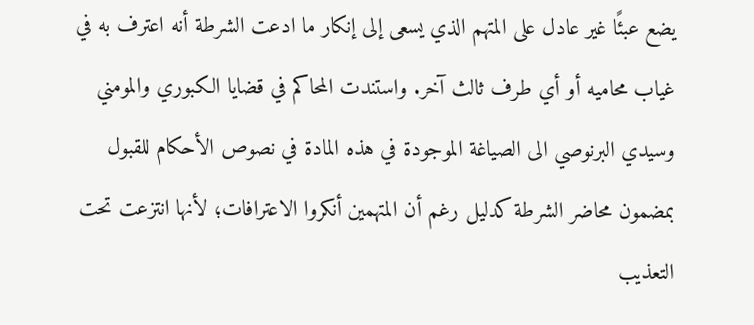يضع عبئًا غير عادل على المتهم الذي يسعى إلى إنكار ما ادعت الشرطة أنه اعترف به في غياب محاميه أو أي طرف ثالث آخر. واستندت المحاكم في قضايا الكبوري والمومني وسيدي البرنوصي الى الصياغة الموجودة في هذه المادة في نصوص الأحكام للقبول بمضمون محاضر الشرطة كدليل رغم أن المتهمين أنكروا الاعترافات؛ لأنها انتزعت تحت التعذيب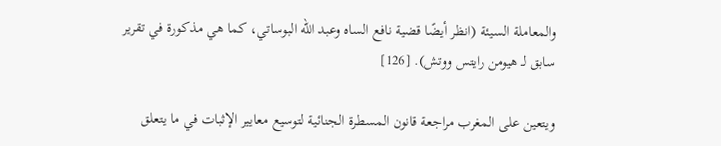والمعاملة السيئة (انظر أيضًا قضية نافع الساه وعبد الله البوساتي، كما هي مذكورة في تقرير سابق لـ هيومن رايتس ووتش). [126]

ويتعين على المغرب مراجعة قانون المسطرة الجنائية لتوسيع معايير الإثبات في ما يتعلق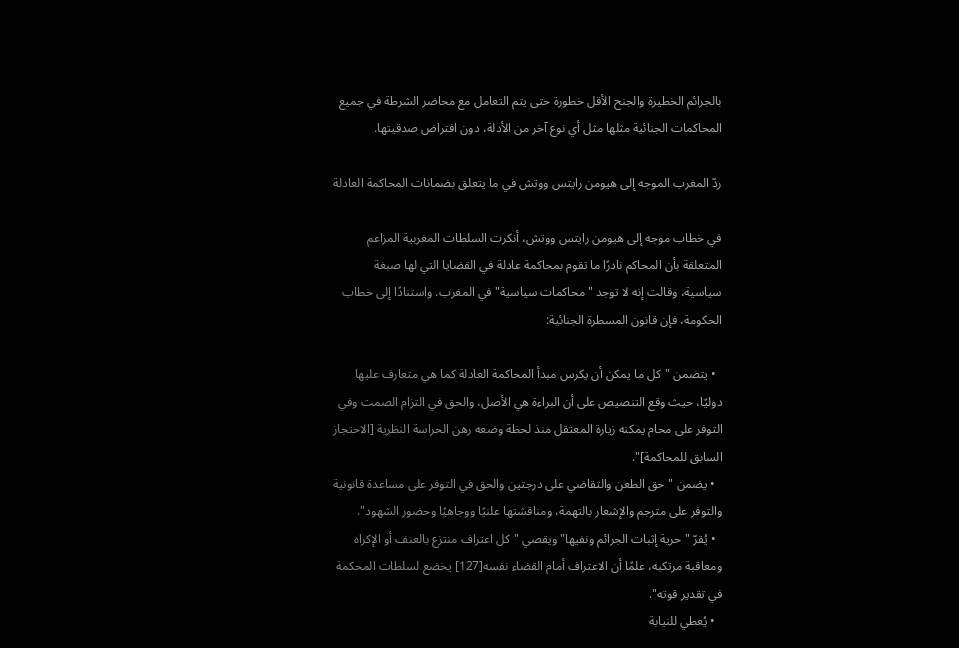بالجرائم الخطيرة والجنح الأقل خطورة حتى يتم التعامل مع محاضر الشرطة في جميع المحاكمات الجنائية مثلها مثل أي نوع آخر من الأدلة، دون افتراض صدقيتها.

ردّ المغرب الموجه إلى هيومن رايتس ووتش في ما يتعلق بضمانات المحاكمة العادلة

في خطاب موجه إلى هيومن رايتس ووتش، أنكرت السلطات المغربية المزاعم المتعلقة بأن المحاكم نادرًا ما تقوم بمحاكمة عادلة في القضايا التي لها صبغة سياسية، وقالت إنه لا توجد "محاكمات سياسية" في المغرب. واستنادًا إلى خطاب الحكومة، فإن قانون المسطرة الجنائية:

  • يتضمن "كل ما يمكن أن يكرس مبدأ المحاكمة العادلة كما هي متعارف عليها دوليًا، حيث وقع التنصيص على أن البراءة هي الأصل، والحق في التزام الصمت وفي التوفر على محام يمكنه زيارة المعتقل منذ لحظة وضعه رهن الحراسة النظرية [الاحتجاز السابق للمحاكمة]".
  • يضمن "حق الطعن والتقاضي على درجتين والحق في التوفر على مساعدة قانونية والتوفر على مترجم والإشعار بالتهمة، ومناقشتها علنيًا ووجاهيًا وحضور الشهود".
  • يُقرّ "حرية إثبات الجرائم ونفيها" ويقصي "كل اعتراف منتزع بالعنف أو الإكراه ومعاقبة مرتكبه، علمًا أن الاعتراف أمام القضاء نفسه[127] يخضع لسلطات المحكمة في تقدير قوته".
  • يُعطي للنيابة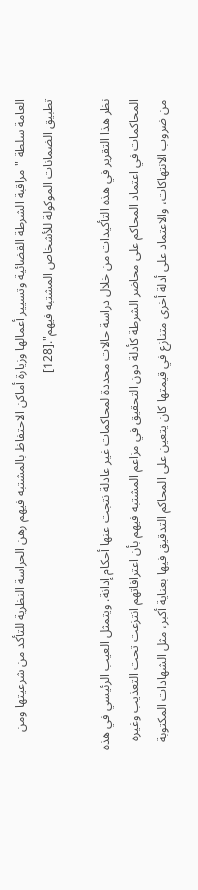العامة سلطة "مراقبة الشرطة القضائية وتسيير أعمالها وزيارة أماكن الاحتفاظ بالمشتبه فيهم رهن الحراسة النظرية للتأكد من شرعيتها ومن تطبيق الضمانات الموكولة للأشخاص المشتبه فيهم".[128]

نظر هذا التقرير في هذه التأكيدات من خلال دراسة حالات محددة لمحاكمات غير عادلة نتجت عنها أحكام إدانة. ويتمثل العيب الرئيسي في هذه المحاكمات في اعتماد المحاكم على محاضر الشرطة كأدلة دون التحقيق في مزاعم المشتبه فيهم بأن اعترافاتهم انتزعت تحت التعذيب وغيره من ضروب الانتهاكات، والاعتماد على أدلة أخرى متنازع في قيمتها كان يتعين على المحاكم التدقيق فيها بعناية أكبر، مثل الشهادات المكتوبة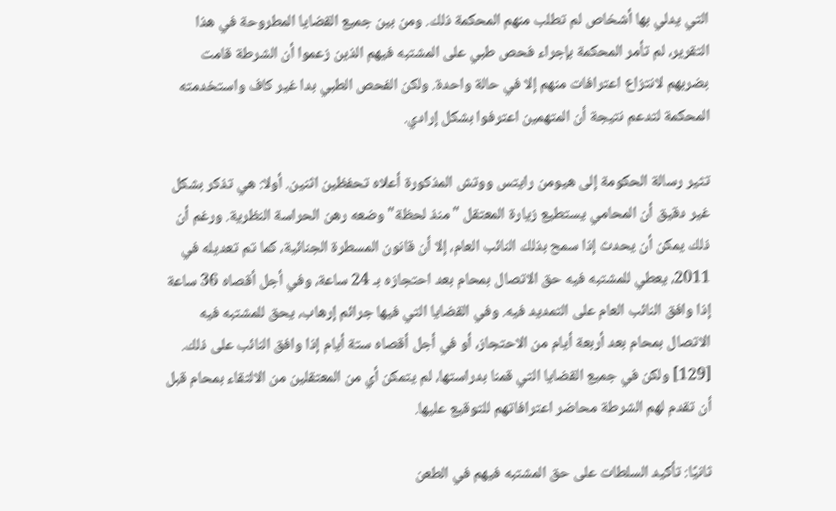التي يدلي بها أشخاص لم تطلب منهم المحكمة ذلك. ومن بين جميع القضايا المطروحة في هذا التقرير، لم تأمر المحكمة بإجراء فحص طبي على المشتبه فيهم الذين زعموا أن الشرطة قامت بضربهم لانتزاع اعترافات منهم إلا في حالة واحدة. ولكن الفحص الطبي بدا غير كاف واستخدمته المحكمة لتدعم نتيجة أن المتهمين اعترفوا بشكل إرادي.

تثير رسالة الحكومة إلى هيومن رايتس ووتش المذكورة أعلاه تحفظين اثنين. أولا: هي تذكر بشكل غير دقيق أن المحامي يستطيع زيارة المعتقل "منذ لحظة" وضعه رهن الحراسة النظرية. ورغم أن ذلك يمكن أن يحدث إذا سمح بذلك النائب العام، إلا أن قانون المسطرة الجنائية، كما تم تعديله في 2011، يعطي للمشتبه فيه حق الاتصال بمحام بعد احتجازه بـ 24 ساعة، وفي أجل أقصاه 36 ساعة إذا وافق النائب العام على التمديد فيه. وفي القضايا التي فيها جرائم إرهاب، يحق للمشتبه فيه الاتصال بمحام بعد أربعة أيام من الاحتجاز، أو في أجل أقصاه ستة أيام إذا وافق النائب على ذلك. [129] ولكن في جميع القضايا التي قمنا بدراستها، لم يتمكن أي من المعتقلين من الالتقاء بمحام قبل أن تقدم لهم الشرطة محاضر اعترافاتهم للتوقيع عليها.

ثانيًا: تأكيد السلطات على حق المشتبه فيهم في الطعن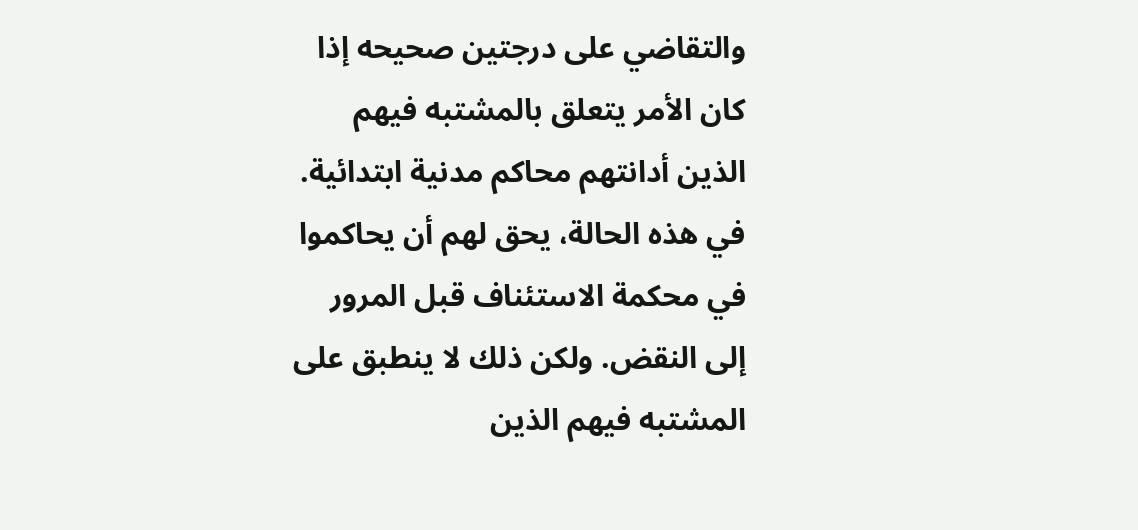والتقاضي على درجتين صحيحه إذا كان الأمر يتعلق بالمشتبه فيهم الذين أدانتهم محاكم مدنية ابتدائية. في هذه الحالة، يحق لهم أن يحاكموا في محكمة الاستئناف قبل المرور إلى النقض. ولكن ذلك لا ينطبق على المشتبه فيهم الذين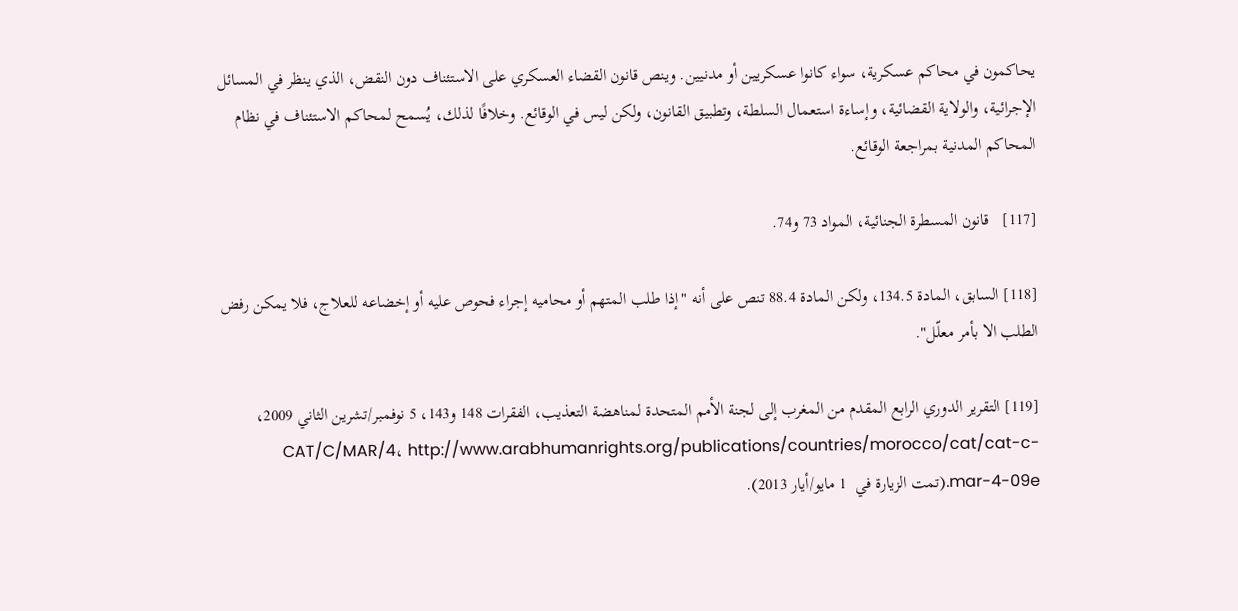يحاكمون في محاكم عسكرية، سواء كانوا عسكريين أو مدنيين. وينص قانون القضاء العسكري على الاستئناف دون النقض، الذي ينظر في المسائل الإجرائية، والولاية القضائية، وإساءة استعمال السلطة، وتطبيق القانون، ولكن ليس في الوقائع. وخلافًا لذلك، يُسمح لمحاكم الاستئناف في نظام المحاكم المدنية بمراجعة الوقائع.

[117]   قانون المسطرة الجنائية، المواد 73 و74.

[118] السابق، المادة 134.5، ولكن المادة 88.4 تنص على أنه "إذا طلب المتهم أو محاميه إجراء فحوص عليه أو إخضاعه للعلاج، فلا يمكن رفض الطلب الا بأمر معلّل".

[119] التقرير الدوري الرابع المقدم من المغرب إلى لجنة الأمم المتحدة لمناهضة التعذيب، الفقرات 148 و143، 5 نوفمبر/تشرين الثاني 2009، CAT/C/MAR/4، http://www.arabhumanrights.org/publications/countries/morocco/cat/cat-c-mar-4-09e.(تمت الزيارة في  1 مايو/أيار 2013).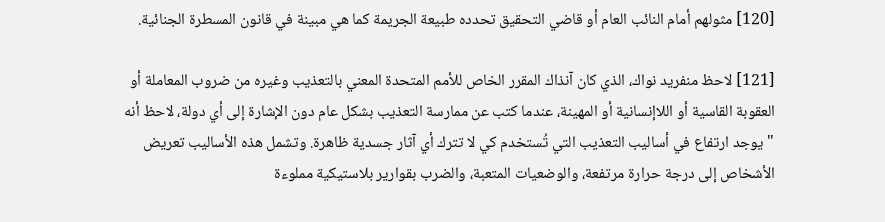[120] مثولهم أمام النائب العام أو قاضي التحقيق تحدده طبيعة الجريمة كما هي مبينة في قانون المسطرة الجنائية.

[121] لاحظ منفريد نواك، الذي كان آنذاك المقرر الخاص للأمم المتحدة المعني بالتعذيب وغيره من ضروب المعاملة أو العقوبة القاسية أو اللاإنسانية أو المهينة، عندما كتب عن ممارسة التعذيب بشكل عام دون الإشارة إلى أي دولة، لاحظ أنه "يوجد ارتفاع في أساليب التعذيب التي تُستخدم كي لا تترك أي آثار جسدية ظاهرة. وتشمل هذه الأساليب تعريض الأشخاص إلى درجة حرارة مرتفعة، والوضعيات المتعبة، والضرب بقوارير بلاستيكية مملوءة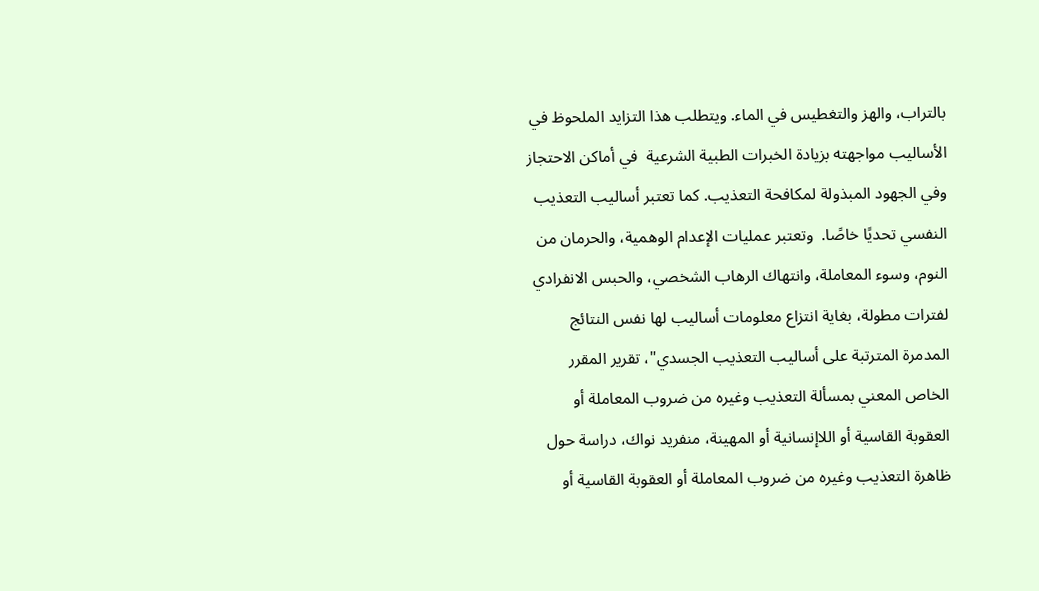بالتراب، والهز والتغطيس في الماء. ويتطلب هذا التزايد الملحوظ في الأساليب مواجهته بزيادة الخبرات الطبية الشرعية  في أماكن الاحتجاز وفي الجهود المبذولة لمكافحة التعذيب. كما تعتبر أساليب التعذيب النفسي تحديًا خاصًا.  وتعتبر عمليات الإعدام الوهمية، والحرمان من النوم، وسوء المعاملة، وانتهاك الرهاب الشخصي، والحبس الانفرادي لفترات مطولة، بغاية انتزاع معلومات أساليب لها نفس النتائج المدمرة المترتبة على أساليب التعذيب الجسدي"، تقرير المقرر الخاص المعني بمسألة التعذيب وغيره من ضروب المعاملة أو العقوبة القاسية أو اللاإنسانية أو المهينة، منفريد نواك، دراسة حول ظاهرة التعذيب وغيره من ضروب المعاملة أو العقوبة القاسية أو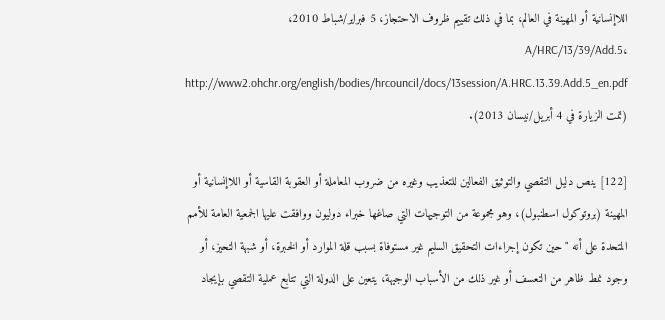اللاإنسانية أو المهينة في العالم، بما في ذلك تقييم ظروف الاحتجاز، 5 فبراير/شباط 2010، A/HRC/13/39/Add.5، http://www2.ohchr.org/english/bodies/hrcouncil/docs/13session/A.HRC.13.39.Add.5_en.pdf (تمت الزيارة في 4 أبريل/نيسان 2013).

[122] ينص دليل التقصي والتوثيق الفعالين للتعذيب وغيره من ضروب المعاملة أو العقوبة القاسية أو اللاإنسانية أو المهينة (بروتوكول اسطنبول)، وهو مجموعة من التوجيهات التي صاغها خبراء دوليون ووافقت عليها الجمعية العامة للأمم المتحدة على أنه "حين تكون إجراءات التحقيق السليم غير مستوفاة بسبب قلة الموارد أو الخبرة، أو شبهة التحيز، أو وجود نمط ظاهر من التعسف أو غير ذلك من الأسباب الوجيهة، يتعين على الدولة التي تتابع عملية التقصي بإيجاد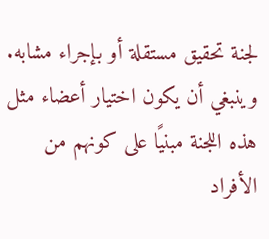لجنة تحقيق مستقلة أو بإجراء مشابه. وينبغي أن يكون اختيار أعضاء مثل هذه اللجنة مبنيًا على كونهم من الأفراد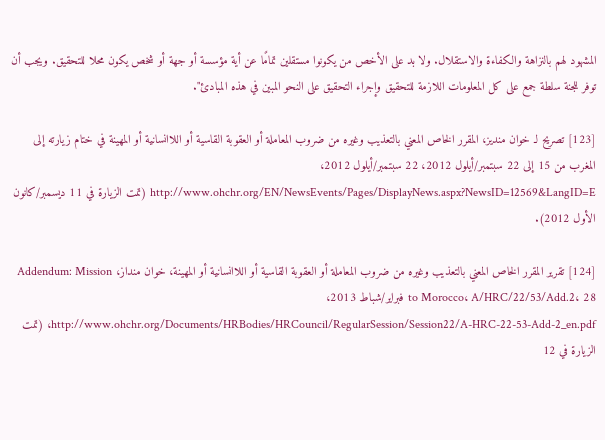المشهود لهم بالنزاهة والكفاءة والاستقلال. ولا بد على الأخص من يكونوا مستقلين تمامًا عن أية مؤسسة أو جهة أو شخص يكون محلا للتحقيق. ويجب أن توفر للجنة سلطة جمع على كل المعلومات اللازمة للتحقيق وإجراء التحقيق على النحو المبين في هذه المبادئ".

[123] تصريح لـ خوان منديز، المقرر الخاص المعني بالتعذيب وغيره من ضروب المعاملة أو العقوبة القاسية أو اللاانسانية أو المهينة في ختام زيارته إلى المغرب من 15 إلى 22 سبتمبر/أيلول 2012، 22 سبتمبر/أيلول 2012، http://www.ohchr.org/EN/NewsEvents/Pages/DisplayNews.aspx?NewsID=12569&LangID=E (تمت الزيارة في 11 ديسمبر/كانون الأول 2012).

[124] تقرير المقرر الخاص المعني بالتعذيب وغيره من ضروب المعاملة أو العقوبة القاسية أو اللاانسانية أو المهينة، خوان منداز، Addendum: Mission to Morocco، A/HRC/22/53/Add.2، 28 فبراير/شباط 2013، http://www.ohchr.org/Documents/HRBodies/HRCouncil/RegularSession/Session22/A-HRC-22-53-Add-2_en.pdf، (تمت الزيارة في 12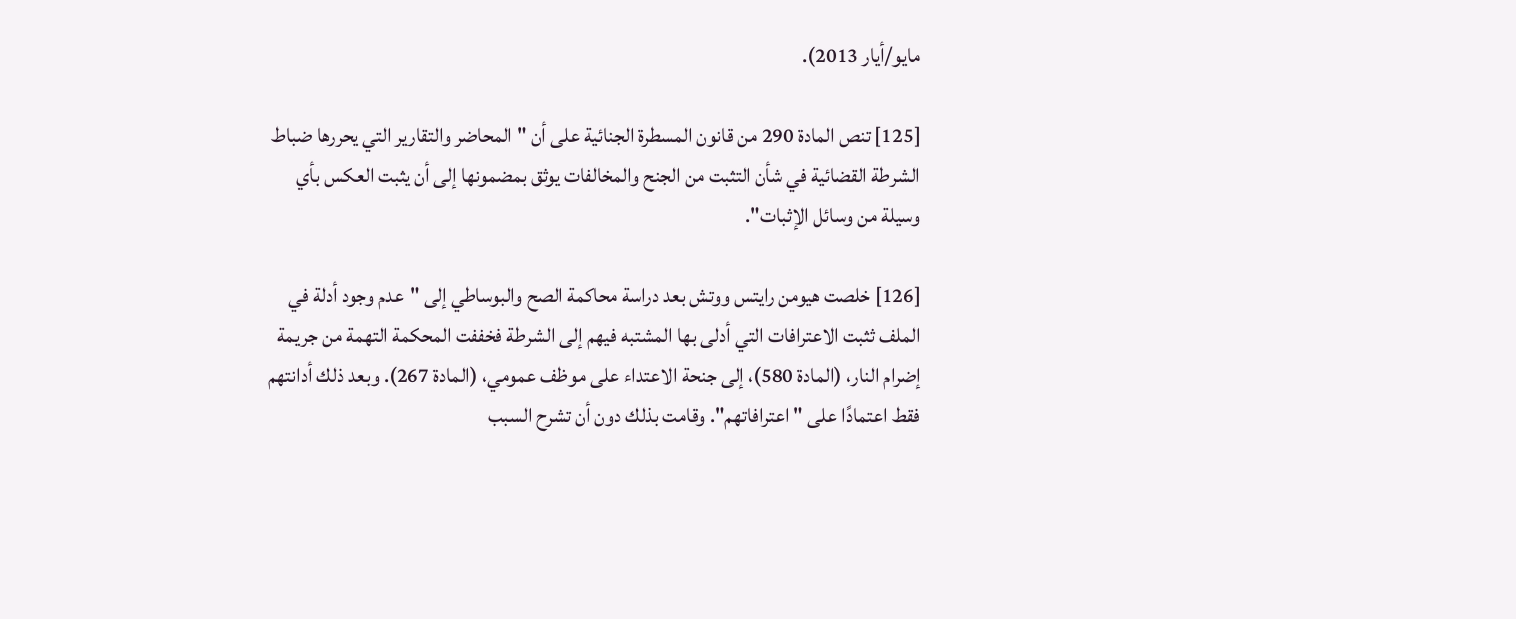مايو/أيار 2013).

[125] تنص المادة 290 من قانون المسطرة الجنائية على أن "المحاضر والتقارير التي يحررها ضباط الشرطة القضائية في شأن التثبت من الجنح والمخالفات يوثق بمضمونها إلى أن يثبت العكس بأي وسيلة من وسائل الإثبات".

[126] خلصت هيومن رايتس ووتش بعد دراسة محاكمة الصح والبوساطي إلى "عدم وجود أدلة في الملف ثثبت الاعترافات التي أدلى بها المشتبه فيهم إلى الشرطة فخففت المحكمة التهمة من جريمة إضرام النار، (المادة 580)، إلى جنحة الاعتداء على موظف عمومي، (المادة 267). وبعد ذلك أدانتهم فقط اعتمادًا على "اعترافاتهم". وقامت بذلك دون أن تشرح السبب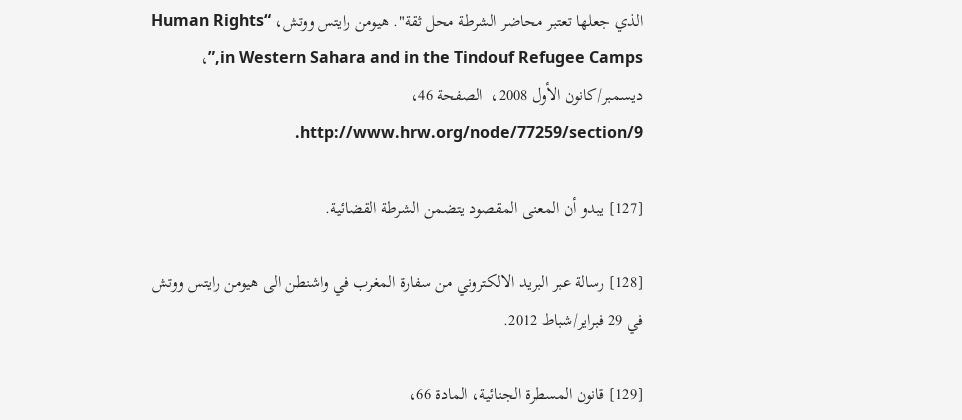الذي جعلها تعتبر محاضر الشرطة محل ثقة". هيومن رايتس ووتش، “Human Rights in Western Sahara and in the Tindouf Refugee Camps,”، ديسمبر/كانون الأول 2008،  الصفحة 46، http://www.hrw.org/node/77259/section/9.

[127] يبدو أن المعنى المقصود يتضمن الشرطة القضائية.

[128] رسالة عبر البريد الالكتروني من سفارة المغرب في واشنطن الى هيومن رايتس ووتش في 29 فبراير/شباط 2012.

[129] قانون المسطرة الجنائية، المادة 66،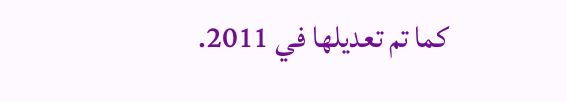كما تم تعديلها في 2011.